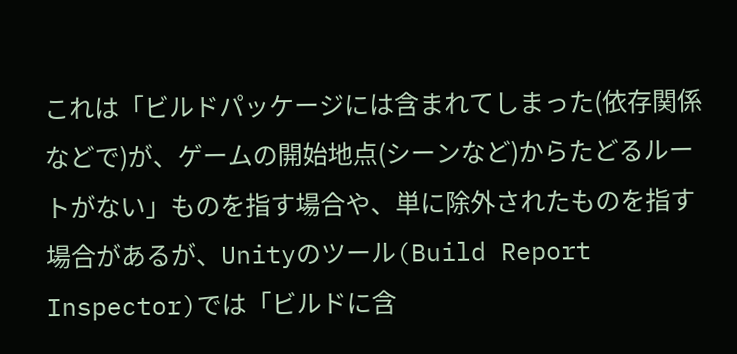これは「ビルドパッケージには含まれてしまった(依存関係などで)が、ゲームの開始地点(シーンなど)からたどるルートがない」ものを指す場合や、単に除外されたものを指す場合があるが、Unityのツール(Build Report Inspector)では「ビルドに含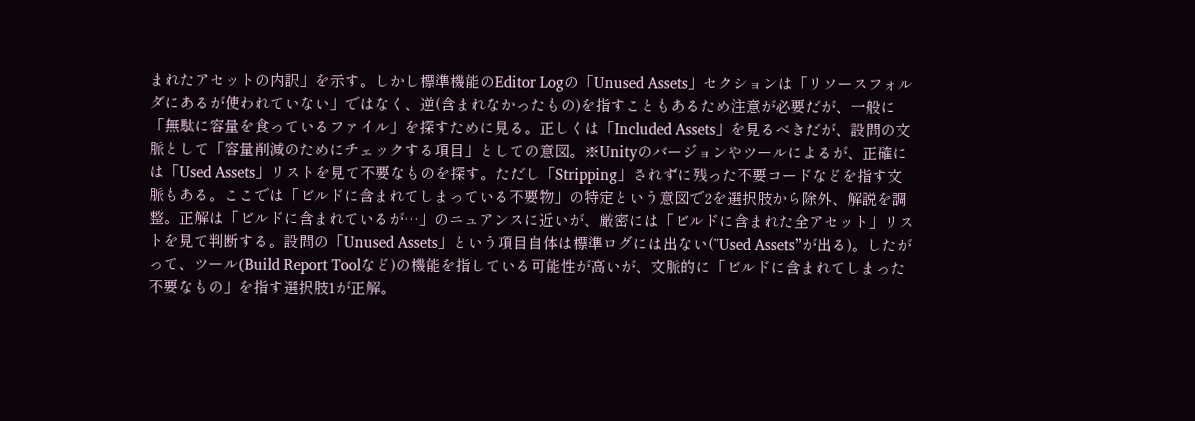まれたアセットの内訳」を示す。しかし標準機能のEditor Logの「Unused Assets」セクションは「リソースフォルダにあるが使われていない」ではなく、逆(含まれなかったもの)を指すこともあるため注意が必要だが、一般に「無駄に容量を食っているファイル」を探すために見る。正しくは「Included Assets」を見るべきだが、設問の文脈として「容量削減のためにチェックする項目」としての意図。※Unityのバージョンやツールによるが、正確には「Used Assets」リストを見て不要なものを探す。ただし「Stripping」されずに残った不要コードなどを指す文脈もある。ここでは「ビルドに含まれてしまっている不要物」の特定という意図で2を選択肢から除外、解説を調整。正解は「ビルドに含まれているが…」のニュアンスに近いが、厳密には「ビルドに含まれた全アセット」リストを見て判断する。設問の「Unused Assets」という項目自体は標準ログには出ない(”Used Assets”が出る)。したがって、ツール(Build Report Toolなど)の機能を指している可能性が高いが、文脈的に「ビルドに含まれてしまった不要なもの」を指す選択肢1が正解。